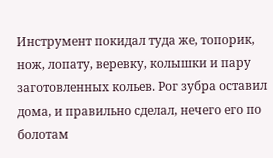Инструмент покидал туда же, топорик, нож, лопату, веревку, колышки и пару заготовленных кольев. Рог зубра оставил дома, и правильно сделал, нечего его по болотам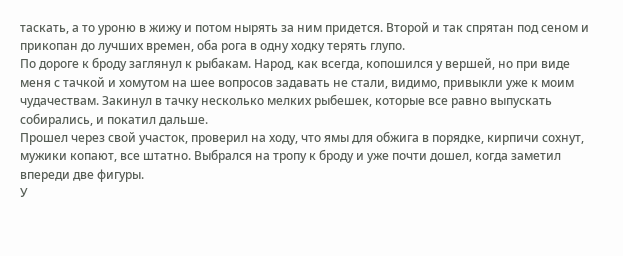таскать, а то уроню в жижу и потом нырять за ним придется. Второй и так спрятан под сеном и прикопан до лучших времен, оба рога в одну ходку терять глупо.
По дороге к броду заглянул к рыбакам. Народ, как всегда, копошился у вершей, но при виде меня с тачкой и хомутом на шее вопросов задавать не стали, видимо, привыкли уже к моим чудачествам. Закинул в тачку несколько мелких рыбешек, которые все равно выпускать собирались, и покатил дальше.
Прошел через свой участок, проверил на ходу, что ямы для обжига в порядке, кирпичи сохнут, мужики копают, все штатно. Выбрался на тропу к броду и уже почти дошел, когда заметил впереди две фигуры.
У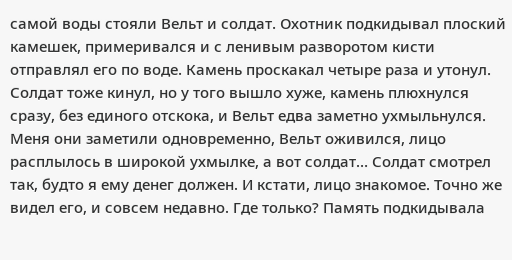самой воды стояли Вельт и солдат. Охотник подкидывал плоский камешек, примеривался и с ленивым разворотом кисти отправлял его по воде. Камень проскакал четыре раза и утонул. Солдат тоже кинул, но у того вышло хуже, камень плюхнулся сразу, без единого отскока, и Вельт едва заметно ухмыльнулся.
Меня они заметили одновременно, Вельт оживился, лицо расплылось в широкой ухмылке, а вот солдат… Солдат смотрел так, будто я ему денег должен. И кстати, лицо знакомое. Точно же видел его, и совсем недавно. Где только? Память подкидывала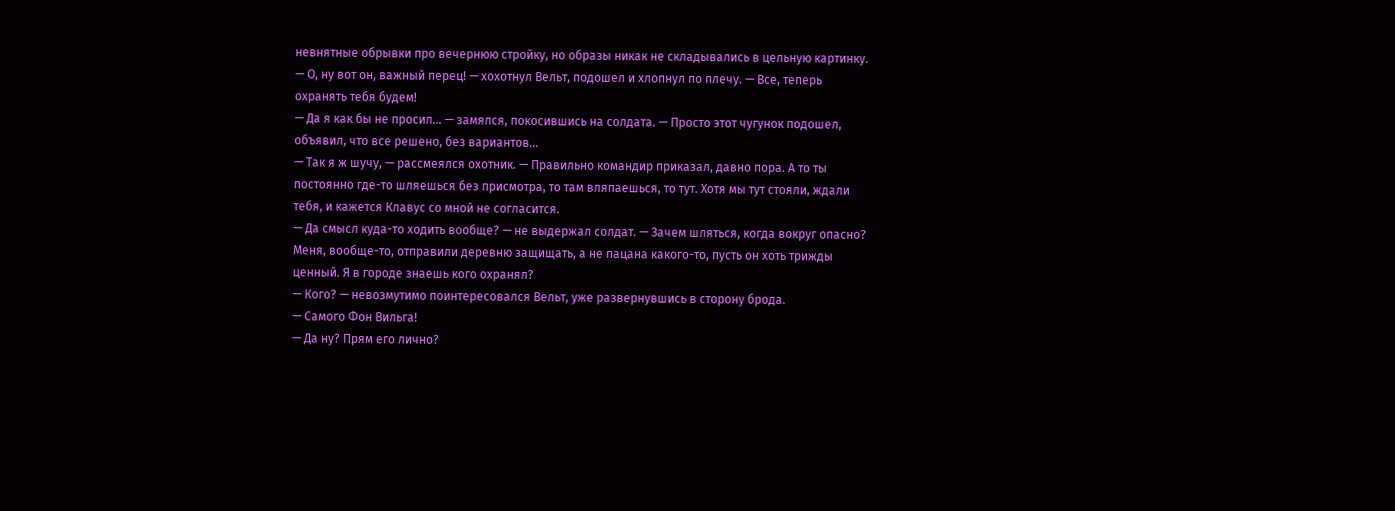невнятные обрывки про вечернюю стройку, но образы никак не складывались в цельную картинку.
— О, ну вот он, важный перец! — хохотнул Вельт, подошел и хлопнул по плечу. — Все, теперь охранять тебя будем!
— Да я как бы не просил… — замялся, покосившись на солдата. — Просто этот чугунок подошел, объявил, что все решено, без вариантов…
— Так я ж шучу, — рассмеялся охотник. — Правильно командир приказал, давно пора. А то ты постоянно где-то шляешься без присмотра, то там вляпаешься, то тут. Хотя мы тут стояли, ждали тебя, и кажется Клавус со мной не согласится.
— Да смысл куда-то ходить вообще? — не выдержал солдат. — Зачем шляться, когда вокруг опасно? Меня, вообще-то, отправили деревню защищать, а не пацана какого-то, пусть он хоть трижды ценный. Я в городе знаешь кого охранял?
— Кого? — невозмутимо поинтересовался Вельт, уже развернувшись в сторону брода.
— Самого Фон Вильга!
— Да ну? Прям его лично?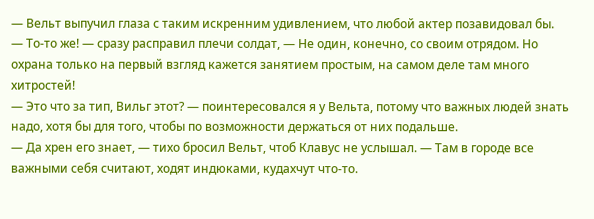— Вельт выпучил глаза с таким искренним удивлением, что любой актер позавидовал бы.
— То-то же! — сразу расправил плечи солдат, — Не один, конечно, со своим отрядом. Но охрана только на первый взгляд кажется занятием простым, на самом деле там много хитростей!
— Это что за тип, Вильг этот? — поинтересовался я у Вельта, потому что важных людей знать надо, хотя бы для того, чтобы по возможности держаться от них подальше.
— Да хрен его знает, — тихо бросил Вельт, чтоб Клавус не услышал. — Там в городе все важными себя считают, ходят индюками, кудахчут что-то.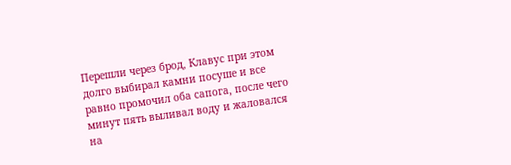Перешли через брод, Клавус при этом долго выбирал камни посуше и все равно промочил оба сапога, после чего минут пять выливал воду и жаловался на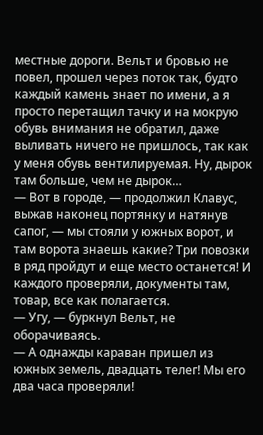местные дороги. Вельт и бровью не повел, прошел через поток так, будто каждый камень знает по имени, а я просто перетащил тачку и на мокрую обувь внимания не обратил, даже выливать ничего не пришлось, так как у меня обувь вентилируемая. Ну, дырок там больше, чем не дырок…
— Вот в городе, — продолжил Клавус, выжав наконец портянку и натянув сапог, — мы стояли у южных ворот, и там ворота знаешь какие? Три повозки в ряд пройдут и еще место останется! И каждого проверяли, документы там, товар, все как полагается.
— Угу, — буркнул Вельт, не оборачиваясь.
— А однажды караван пришел из южных земель, двадцать телег! Мы его два часа проверяли!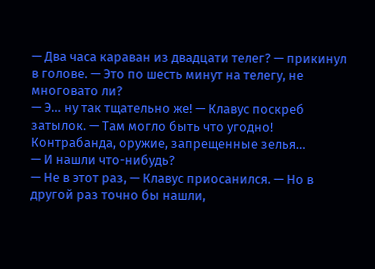— Два часа караван из двадцати телег? — прикинул в голове. — Это по шесть минут на телегу, не многовато ли?
— Э… ну так тщательно же! — Клавус поскреб затылок. — Там могло быть что угодно! Контрабанда, оружие, запрещенные зелья…
— И нашли что-нибудь?
— Не в этот раз, — Клавус приосанился. — Но в другой раз точно бы нашли,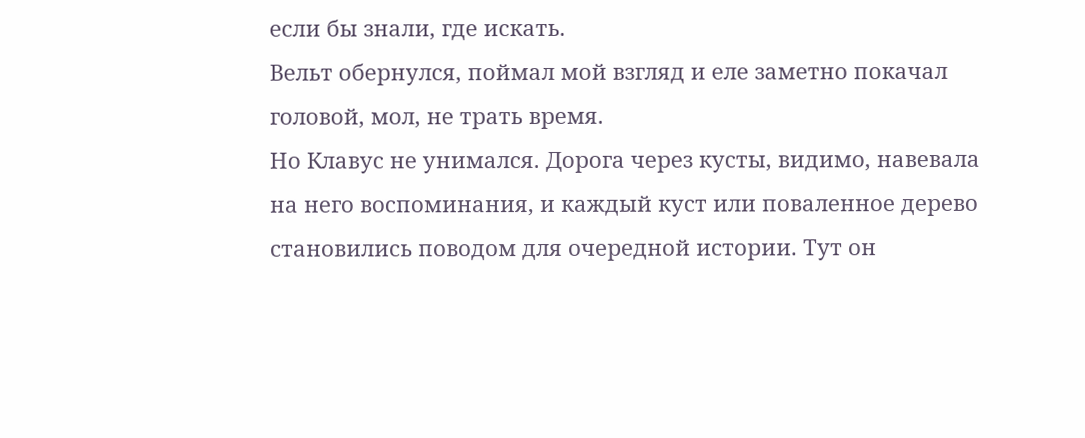если бы знали, где искать.
Вельт обернулся, поймал мой взгляд и еле заметно покачал головой, мол, не трать время.
Но Клавус не унимался. Дорога через кусты, видимо, навевала на него воспоминания, и каждый куст или поваленное дерево становились поводом для очередной истории. Тут он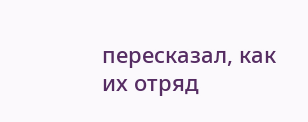пересказал, как их отряд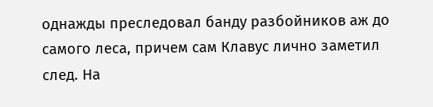однажды преследовал банду разбойников аж до самого леса, причем сам Клавус лично заметил след. На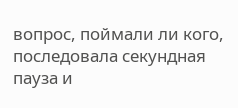вопрос, поймали ли кого, последовала секундная пауза и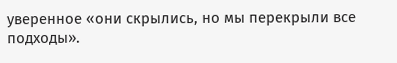уверенное «они скрылись, но мы перекрыли все подходы».